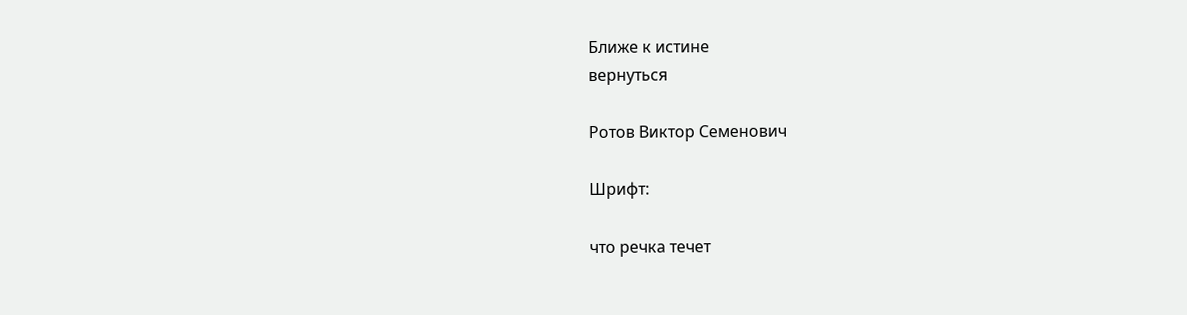Ближе к истине
вернуться

Ротов Виктор Семенович

Шрифт:

что речка течет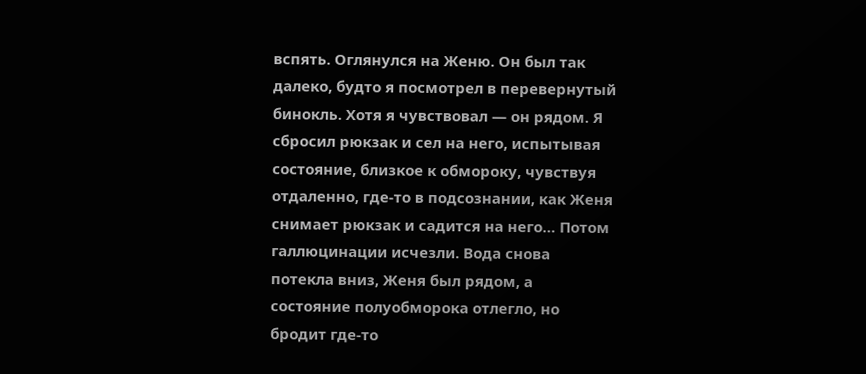вспять. Оглянулся на Женю. Он был так далеко, будто я посмотрел в перевернутый бинокль. Хотя я чувствовал — он рядом. Я сбросил рюкзак и сел на него, испытывая состояние, близкое к обмороку, чувствуя отдаленно, где-то в подсознании, как Женя снимает рюкзак и садится на него… Потом галлюцинации исчезли. Вода снова потекла вниз, Женя был рядом, а состояние полуобморока отлегло, но бродит где-то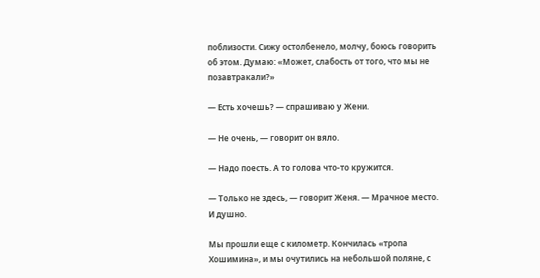поблизости. Сижу остолбенело, молчу, боюсь говорить об этом. Думаю: «Может, слабость от того, что мы не позавтракали?»

— Есть хочешь? — спрашиваю у Жени.

— Не очень, — говорит он вяло.

— Надо поесть. А то голова что-то кружится.

— Только не здесь, — говорит Женя. — Мрачное место. И душно.

Мы прошли еще с километр. Кончилась «тропа Хошимина», и мы очутились на небольшой поляне, с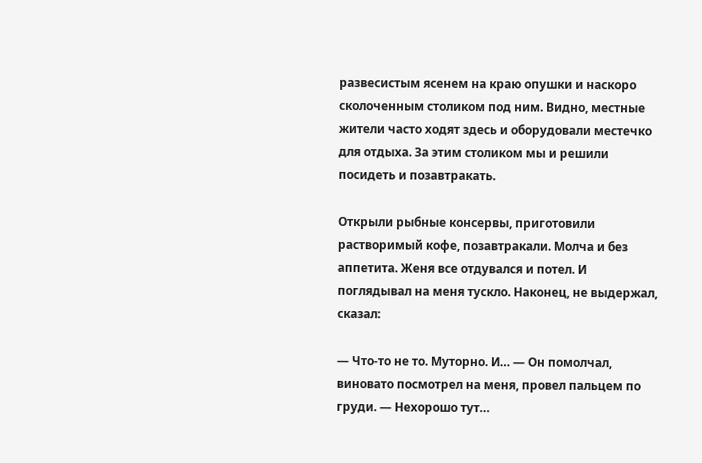развесистым ясенем на краю опушки и наскоро сколоченным столиком под ним. Видно, местные жители часто ходят здесь и оборудовали местечко для отдыха. За этим столиком мы и решили посидеть и позавтракать.

Открыли рыбные консервы, приготовили растворимый кофе, позавтракали. Молча и без аппетита. Женя все отдувался и потел. И поглядывал на меня тускло. Наконец, не выдержал, сказал:

— Что-то не то. Муторно. И… — Он помолчал, виновато посмотрел на меня, провел пальцем по груди. — Нехорошо тут…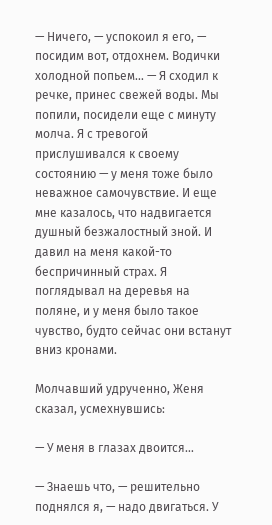— Ничего, — успокоил я его, — посидим вот, отдохнем. Водички холодной попьем… — Я сходил к речке, принес свежей воды. Мы попили, посидели еще с минуту молча. Я с тревогой прислушивался к своему состоянию — у меня тоже было неважное самочувствие. И еще мне казалось, что надвигается душный безжалостный зной. И давил на меня какой-то беспричинный страх. Я поглядывал на деревья на поляне, и у меня было такое чувство, будто сейчас они встанут вниз кронами.

Молчавший удрученно, Женя сказал, усмехнувшись:

— У меня в глазах двоится…

— Знаешь что, — решительно поднялся я, — надо двигаться. У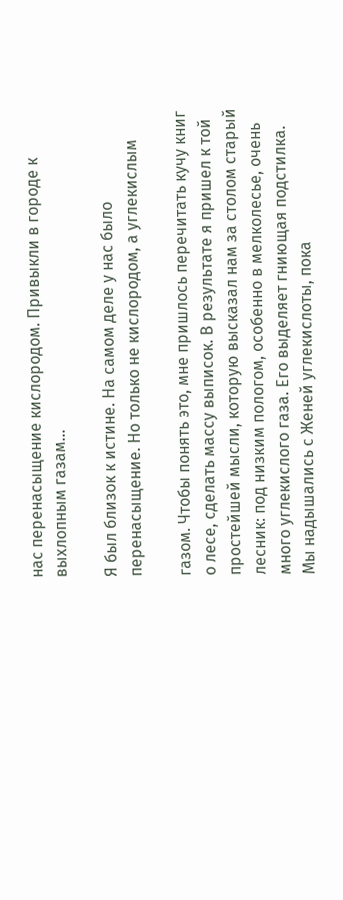нас перенасыщение кислородом. Привыкли в городе к выхлопным газам…

Я был близок к истине. На самом деле у нас было перенасыщение. Но только не кислородом, а углекислым

газом. Чтобы понять это, мне пришлось перечитать кучу книг о лесе, сделать массу выписок. В результате я пришел к той простейшей мысли, которую высказал нам за столом старый лесник: под низким пологом, особенно в мелколесье, очень много углекислого газа. Его выделяет гниющая подстилка. Мы надышались с Женей углекислоты, пока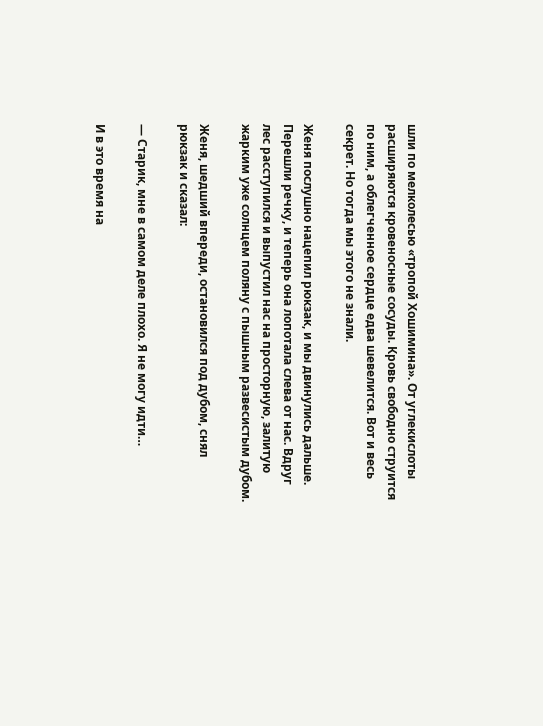шли по мелколесью «тропой Хошимина». От углекислоты расширяются кровеносные сосуды. Кровь свободно струится по ним, а облегченное сердце едва шевелится. Вот и весь секрет. Но тогда мы этого не знали.

Женя послушно нацепил рюкзак, и мы двинулись дальше. Перешли речку, и теперь она лопотала слева от нас. Вдруг лес расступился и выпустил нас на просторную, залитую жарким уже солнцем поляну с пышным развесистым дубом.

Женя, шедший впереди, остановился под дубом, снял рюкзак и сказал:

— Старик, мне в самом деле плохо. Я не могу идти…

И в это время на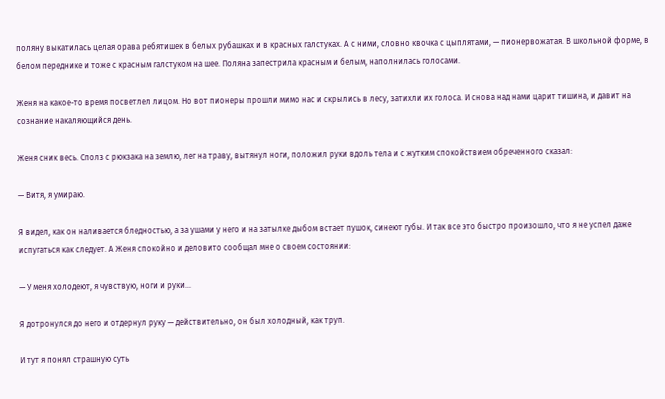поляну выкатилась целая орава ребятишек в белых рубашках и в красных галстуках. А с ними, словно квочка с цыплятами, — пионервожатая. В школьной форме, в белом переднике и тоже с красным галстуком на шее. Поляна запестрила красным и белым, наполнилась голосами.

Женя на какое-то время посветлел лицом. Но вот пионеры прошли мимо нас и скрылись в лесу, затихли их голоса. И снова над нами царит тишина, и давит на сознание накаляющийся день.

Женя сник весь. Сполз с рюкзака на землю, лег на траву, вытянул ноги, положил руки вдоль тела и с жутким спокойствием обреченного сказал:

— Витя, я умираю.

Я видел, как он наливается бледностью, а за ушами у него и на затылке дыбом встает пушок, синеют губы. И так все это быстро произошло, что я не успел даже испугаться как следует. А Женя спокойно и деловито сообщал мне о своем состоянии:

— У меня холодеют, я чувствую, ноги и руки…

Я дотронулся до него и отдернул руку — действительно, он был холодный, как труп.

И тут я понял страшную суть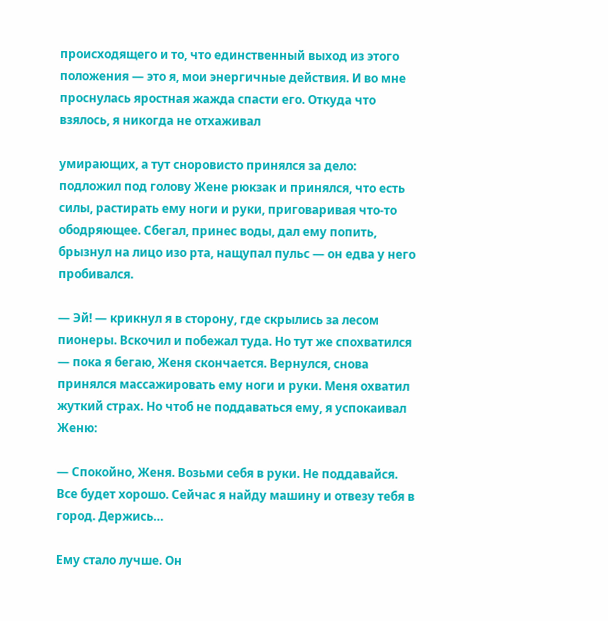происходящего и то, что единственный выход из этого положения — это я, мои энергичные действия. И во мне проснулась яростная жажда спасти его. Откуда что взялось, я никогда не отхаживал

умирающих, а тут сноровисто принялся за дело: подложил под голову Жене рюкзак и принялся, что есть силы, растирать ему ноги и руки, приговаривая что-то ободряющее. Сбегал, принес воды, дал ему попить, брызнул на лицо изо рта, нащупал пульс — он едва у него пробивался.

— Эй! — крикнул я в сторону, где скрылись за лесом пионеры. Вскочил и побежал туда. Но тут же спохватился — пока я бегаю, Женя скончается. Вернулся, снова принялся массажировать ему ноги и руки. Меня охватил жуткий страх. Но чтоб не поддаваться ему, я успокаивал Женю:

— Спокойно, Женя. Возьми себя в руки. Не поддавайся. Все будет хорошо. Сейчас я найду машину и отвезу тебя в город. Держись…

Ему стало лучше. Он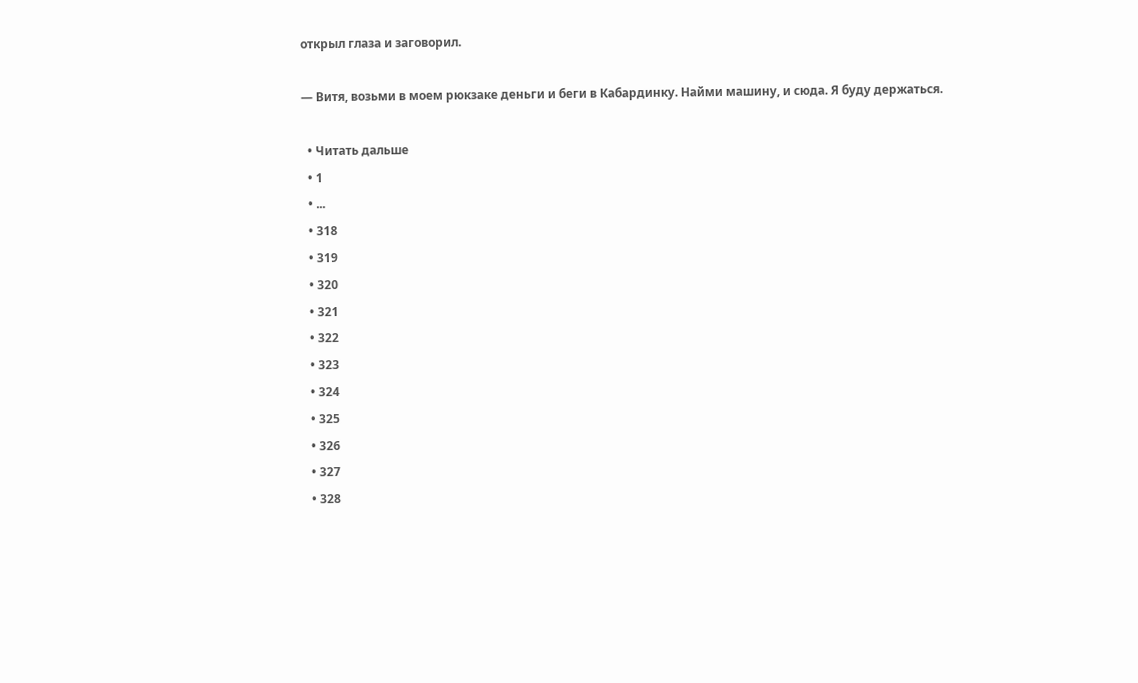открыл глаза и заговорил.

— Витя, возьми в моем рюкзаке деньги и беги в Кабардинку. Найми машину, и сюда. Я буду держаться.

  • Читать дальше
  • 1
  • ...
  • 318
  • 319
  • 320
  • 321
  • 322
  • 323
  • 324
  • 325
  • 326
  • 327
  • 328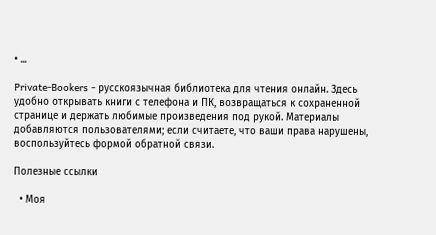• ...

Private-Bookers - русскоязычная библиотека для чтения онлайн. Здесь удобно открывать книги с телефона и ПК, возвращаться к сохраненной странице и держать любимые произведения под рукой. Материалы добавляются пользователями; если считаете, что ваши права нарушены, воспользуйтесь формой обратной связи.

Полезные ссылки

  • Моя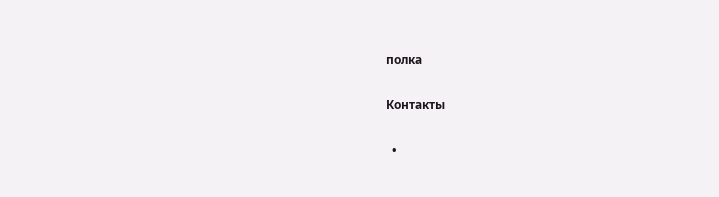полка

Контакты

  •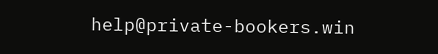help@private-bookers.win